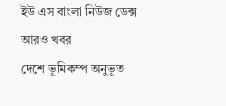ইউ এস বাংলা নিউজ ডেক্স
আরও খবর
দেশে ভূমিকম্প অনুভূত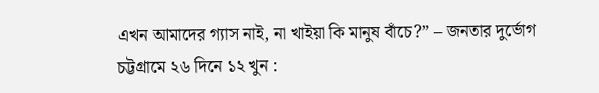এখন আমাদের গ্যাস নাই, না খাইয়া কি মানুষ বাঁচে?” – জনতার দুর্ভোগ
চট্টগ্রামে ২৬ দিনে ১২ খুন :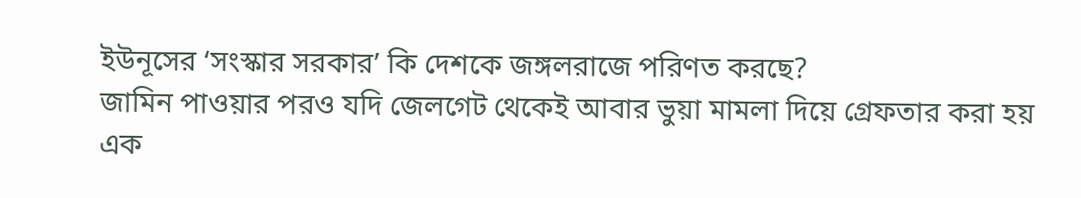ইউনূসের ‘সংস্কার সরকার’ কি দেশকে জঙ্গলরাজে পরিণত করছে?
জামিন পাওয়ার পরও যদি জেলগেট থেকেই আবার ভুয়া মামলা দিয়ে গ্রেফতার করা হয়
এক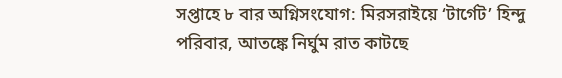সপ্তাহে ৮ বার অগ্নিসংযোগ: মিরসরাইয়ে ‘টার্গেট’ হিন্দু পরিবার, আতঙ্কে নির্ঘুম রাত কাটছে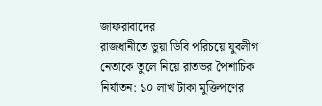জাফরাবাদের
রাজধানীতে ভুয়া ডিবি পরিচয়ে যুবলীগ নেতাকে তুলে নিয়ে রাতভর পৈশাচিক নির্যাতন: ১০ লাখ টাকা মুক্তিপণের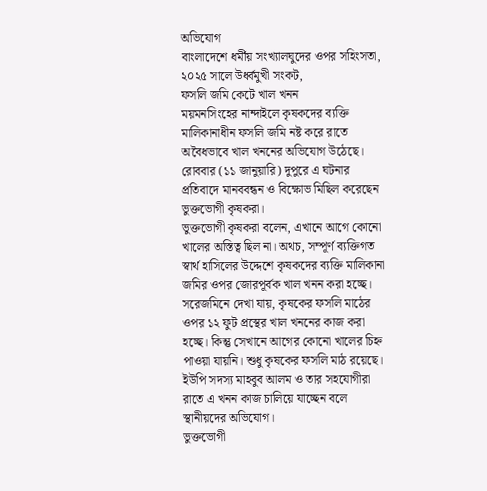অভিযোগ
বাংলাদেশে ধর্মীয় সংখ্যালঘুদের ওপর সহিংসতা, ২০২৫ সালে উর্ধ্বমুখী সংকট,
ফসলি জমি কেটে খাল খনন
ময়মনসিংহের নান্দাইলে কৃষকদের ব্যক্তি মালিকানাধীন ফসলি জমি নষ্ট করে রাতে অবৈধভাবে খাল খননের অভিযোগ উঠেছে।
রোববার (১১ জানুয়ারি) দুপুরে এ ঘটনার প্রতিবাদে মানববন্ধন ও বিক্ষোভ মিছিল করেছেন ভুক্তভোগী কৃষকরা।
ভুক্তভোগী কৃষকরা বলেন, এখানে আগে কোনো খালের অস্তিত্ব ছিল না। অথচ, সম্পূর্ণ ব্যক্তিগত স্বার্থ হাসিলের উদ্দেশে কৃষকদের ব্যক্তি মালিকানা জমির ওপর জোরপূর্বক খাল খনন করা হচ্ছে।
সরেজমিনে দেখা যায়, কৃষকের ফসলি মাঠের ওপর ১২ ফুট প্রস্থের খাল খননের কাজ করা হচ্ছে। কিন্তু সেখানে আগের কোনো খালের চিহ্ন পাওয়া যায়নি। শুধু কৃষকের ফসলি মাঠ রয়েছে।
ইউপি সদস্য মাহবুব আলম ও তার সহযোগীরা রাতে এ খনন কাজ চালিয়ে যাচ্ছেন বলে স্থানীয়দের অভিযোগ।
ভুক্তভোগী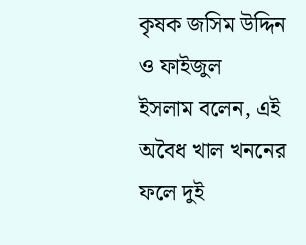কৃষক জসিম উদ্দিন ও ফাইজুল
ইসলাম বলেন, এই অবৈধ খাল খননের ফলে দুই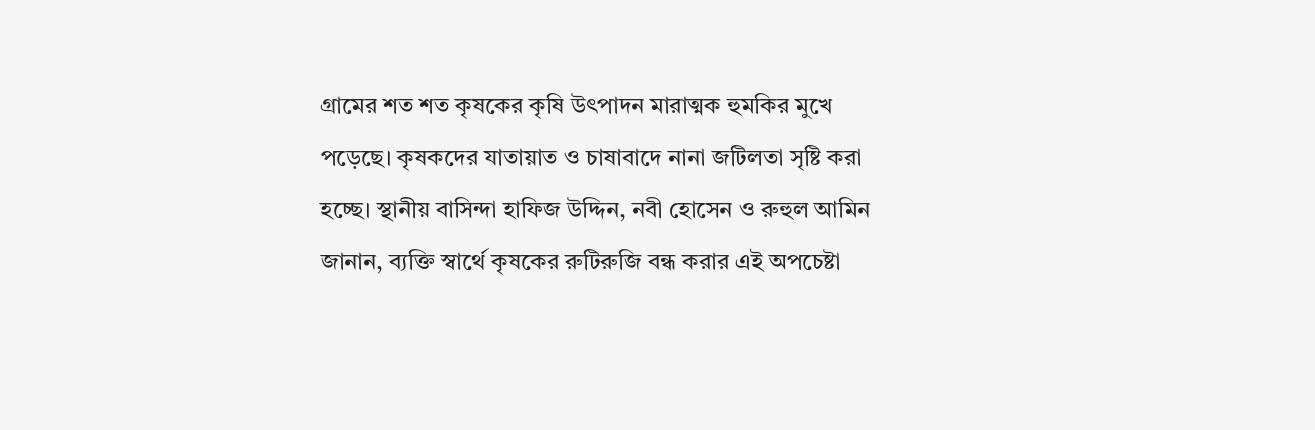গ্রামের শত শত কৃষকের কৃষি উৎপাদন মারাত্মক হুমকির মুখে পড়েছে। কৃষকদের যাতায়াত ও চাষাবাদে নানা জটিলতা সৃষ্টি করা হচ্ছে। স্থানীয় বাসিন্দা হাফিজ উদ্দিন, নবী হোসেন ও রুহুল আমিন জানান, ব্যক্তি স্বার্থে কৃষকের রুটিরুজি বন্ধ করার এই অপচেষ্টা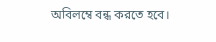অবিলম্বে বন্ধ করতে হবে।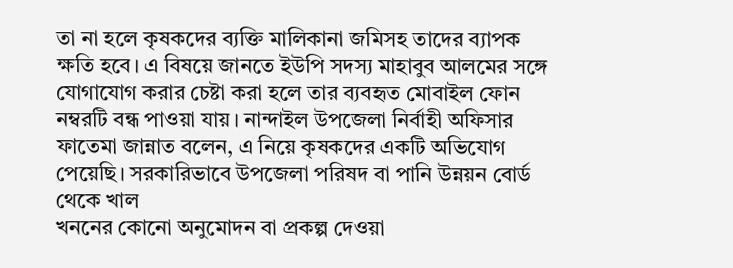তা না হলে কৃষকদের ব্যক্তি মালিকানা জমিসহ তাদের ব্যাপক ক্ষতি হবে। এ বিষয়ে জানতে ইউপি সদস্য মাহাবুব আলমের সঙ্গে যোগাযোগ করার চেষ্টা করা হলে তার ব্যবহৃত মোবাইল ফোন নম্বরটি বন্ধ পাওয়া যায়। নান্দাইল উপজেলা নির্বাহী অফিসার ফাতেমা জান্নাত বলেন, এ নিয়ে কৃষকদের একটি অভিযোগ পেয়েছি। সরকারিভাবে উপজেলা পরিষদ বা পানি উন্নয়ন বোর্ড থেকে খাল
খননের কোনো অনুমোদন বা প্রকল্প দেওয়া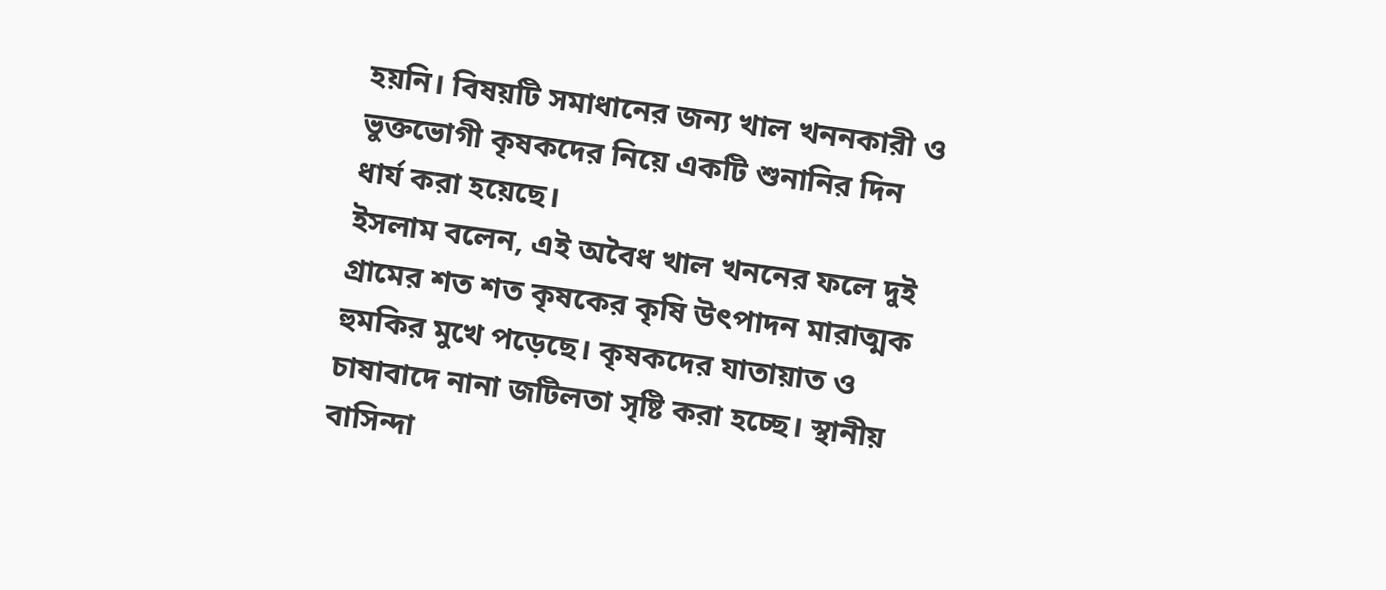হয়নি। বিষয়টি সমাধানের জন্য খাল খননকারী ও ভুক্তভোগী কৃষকদের নিয়ে একটি শুনানির দিন ধার্য করা হয়েছে।
ইসলাম বলেন, এই অবৈধ খাল খননের ফলে দুই গ্রামের শত শত কৃষকের কৃষি উৎপাদন মারাত্মক হুমকির মুখে পড়েছে। কৃষকদের যাতায়াত ও চাষাবাদে নানা জটিলতা সৃষ্টি করা হচ্ছে। স্থানীয় বাসিন্দা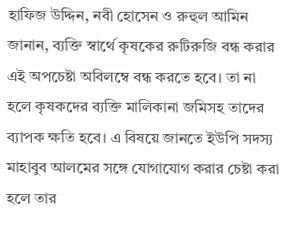হাফিজ উদ্দিন, নবী হোসেন ও রুহুল আমিন জানান, ব্যক্তি স্বার্থে কৃষকের রুটিরুজি বন্ধ করার এই অপচেষ্টা অবিলম্বে বন্ধ করতে হবে। তা না হলে কৃষকদের ব্যক্তি মালিকানা জমিসহ তাদের ব্যাপক ক্ষতি হবে। এ বিষয়ে জানতে ইউপি সদস্য মাহাবুব আলমের সঙ্গে যোগাযোগ করার চেষ্টা করা হলে তার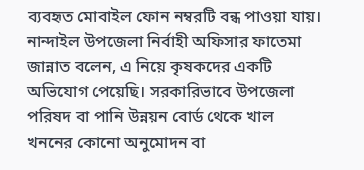ব্যবহৃত মোবাইল ফোন নম্বরটি বন্ধ পাওয়া যায়। নান্দাইল উপজেলা নির্বাহী অফিসার ফাতেমা জান্নাত বলেন, এ নিয়ে কৃষকদের একটি অভিযোগ পেয়েছি। সরকারিভাবে উপজেলা পরিষদ বা পানি উন্নয়ন বোর্ড থেকে খাল
খননের কোনো অনুমোদন বা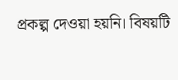প্রকল্প দেওয়া হয়নি। বিষয়টি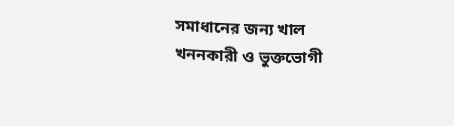সমাধানের জন্য খাল খননকারী ও ভুক্তভোগী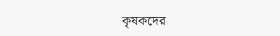কৃষকদের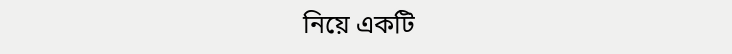নিয়ে একটি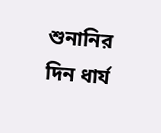শুনানির দিন ধার্য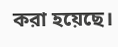করা হয়েছে।